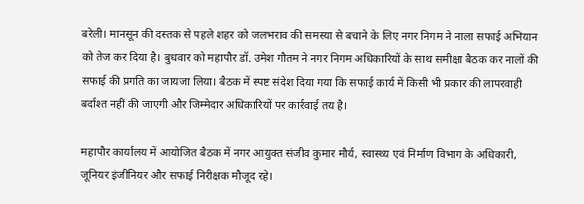बरेली। मानसून की दस्तक से पहले शहर को जलभराव की समस्या से बचाने के लिए नगर निगम ने नाला सफाई अभियान को तेज कर दिया है। बुधवार को महापौर डॉ. उमेश गौतम ने नगर निगम अधिकारियों के साथ समीक्षा बैठक कर नालों की सफाई की प्रगति का जायजा लिया। बैठक में स्पष्ट संदेश दिया गया कि सफाई कार्य में किसी भी प्रकार की लापरवाही बर्दाश्त नहीं की जाएगी और जिम्मेदार अधिकारियों पर कार्रवाई तय है।

महापौर कार्यालय में आयोजित बैठक में नगर आयुक्त संजीव कुमार मौर्य, स्वास्थ्य एवं निर्माण विभाग के अधिकारी, जूनियर इंजीनियर और सफाई निरीक्षक मौजूद रहे।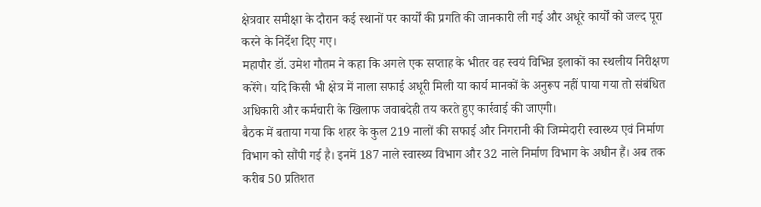क्षेत्रवार समीक्षा के दौरान कई स्थानों पर कार्यों की प्रगति की जानकारी ली गई और अधूरे कार्यों को जल्द पूरा करने के निर्देश दिए गए।
महापौर डॉ. उमेश गौतम ने कहा कि अगले एक सप्ताह के भीतर वह स्वयं विभिन्न इलाकों का स्थलीय निरीक्षण करेंगे। यदि किसी भी क्षेत्र में नाला सफाई अधूरी मिली या कार्य मानकों के अनुरूप नहीं पाया गया तो संबंधित अधिकारी और कर्मचारी के खिलाफ जवाबदेही तय करते हुए कार्रवाई की जाएगी।
बैठक में बताया गया कि शहर के कुल 219 नालों की सफाई और निगरानी की जिम्मेदारी स्वास्थ्य एवं निर्माण विभाग को सौंपी गई है। इनमें 187 नाले स्वास्थ्य विभाग और 32 नाले निर्माण विभाग के अधीन हैं। अब तक करीब 50 प्रतिशत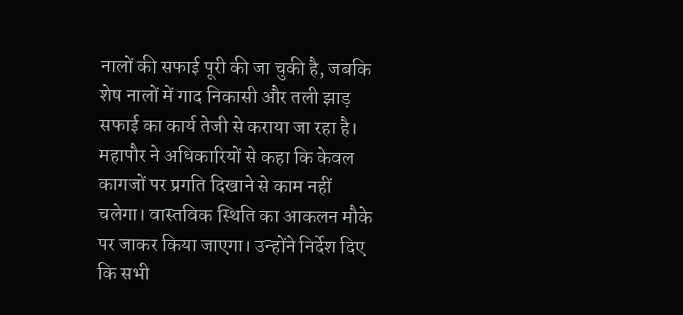नालों की सफाई पूरी की जा चुकी है, जबकि शेष नालों में गाद निकासी और तली झाड़ सफाई का कार्य तेजी से कराया जा रहा है।
महापौर ने अधिकारियों से कहा कि केवल कागजों पर प्रगति दिखाने से काम नहीं चलेगा। वास्तविक स्थिति का आकलन मौके पर जाकर किया जाएगा। उन्होंने निर्देश दिए कि सभी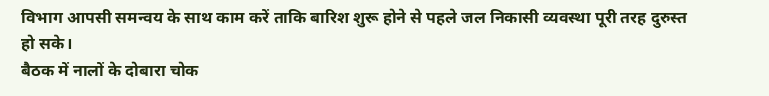विभाग आपसी समन्वय के साथ काम करें ताकि बारिश शुरू होने से पहले जल निकासी व्यवस्था पूरी तरह दुरुस्त हो सके।
बैठक में नालों के दोबारा चोक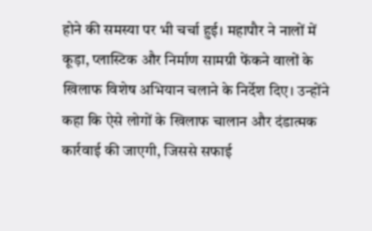होने की समस्या पर भी चर्चा हुई। महापौर ने नालों में कूड़ा, प्लास्टिक और निर्माण सामग्री फेंकने वालों के खिलाफ विशेष अभियान चलाने के निर्देश दिए। उन्होंने कहा कि ऐसे लोगों के खिलाफ चालान और दंडात्मक कार्रवाई की जाएगी, जिससे सफाई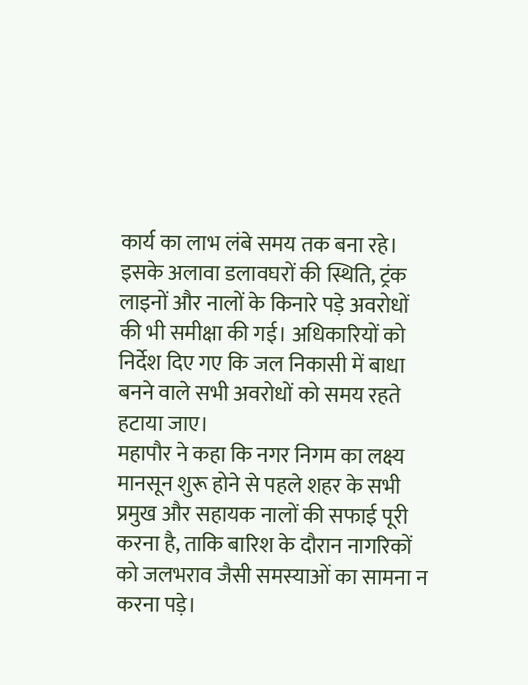कार्य का लाभ लंबे समय तक बना रहे।
इसके अलावा डलावघरों की स्थिति, ट्रंक लाइनों और नालों के किनारे पड़े अवरोधों की भी समीक्षा की गई। अधिकारियों को निर्देश दिए गए कि जल निकासी में बाधा बनने वाले सभी अवरोधों को समय रहते हटाया जाए।
महापौर ने कहा कि नगर निगम का लक्ष्य मानसून शुरू होने से पहले शहर के सभी प्रमुख और सहायक नालों की सफाई पूरी करना है, ताकि बारिश के दौरान नागरिकों को जलभराव जैसी समस्याओं का सामना न करना पड़े।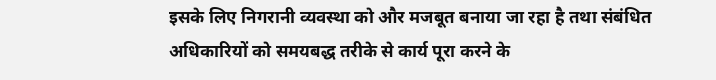इसके लिए निगरानी व्यवस्था को और मजबूत बनाया जा रहा है तथा संबंधित अधिकारियों को समयबद्ध तरीके से कार्य पूरा करने के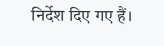निर्देश दिए गए हैं।